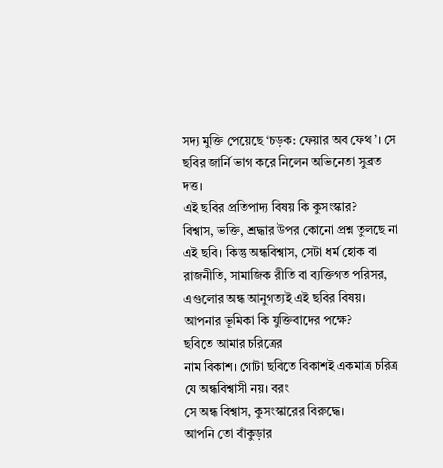সদ্য মুক্তি পেয়েছে ‘চড়ক: ফেয়ার অব ফেথ’। সে ছবির জার্নি ভাগ করে নিলেন অভিনেতা সুব্রত দত্ত।
এই ছবির প্রতিপাদ্য বিষয় কি কুসংস্কার?
বিশ্বাস, ভক্তি, শ্রদ্ধার উপর কোনো প্রশ্ন তুলছে না এই ছবি। কিন্তু অন্ধবিশ্বাস, সেটা ধর্ম হোক বা রাজনীতি, সামাজিক রীতি বা ব্যক্তিগত পরিসর, এগুলোর অন্ধ আনুগত্যই এই ছবির বিষয়।
আপনার ভূমিকা কি যুক্তিবাদের পক্ষে?
ছবিতে আমার চরিত্রের
নাম বিকাশ। গোটা ছবিতে বিকাশই একমাত্র চরিত্র
যে অন্ধবিশ্বাসী নয়। বরং
সে অন্ধ বিশ্বাস, কুসংস্কারের বিরুদ্ধে।
আপনি তো বাঁকুড়ার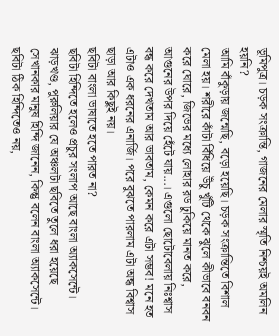ভূমিপুত্র। চড়ক সংক্রান্তি, গাজনের মেলার স্মৃতি নিশ্চয়ই অমলিন হয়নি?
আমি বাঁকুড়ায় জন্মেছি, বড়ো হয়েছি। চড়ক সংক্রান্তিতে বিশাল মেলা হয়। শরীরে কাঁটা বিঁধিয়ে উঁচু খুঁটি থেকে ঝুলে কীভাবে বনবন করে ঘোরে, জিভের মধ্যে লোহার রড ঢুকিয়ে মানত করে, আগুনের উপর দিয়ে হেঁটে যায়...। এগুলো ছোটোবেলায় নিঃশ্বাস বন্ধ করে দেখতাম আর ভাবতাম, কেমন করে এটা সম্ভব! মনে হত এটাও এক ধরনের এনার্জি। পরে বুঝতে পারলাম এটা অন্ধ বিশ্বাস ছাড়া আর কিছুই নয়।
ছবিটা বাংলা ভাষাতে হতে পারত না?
ছবিটা হিন্দিতে হলেও প্রচুর সংলাপ আছে বাংলা অ্যাকসেন্টে। ঝাড়খণ্ড, পুরুলিয়ার যে অঞ্চলটা ছবিতে তুলে ধরা হয়েছে সেখানকার মানুষ হিন্দি জানেন, কিন্তু বলেন বাংলা অ্যাকসেন্টে। ছবিটা ঠিক হিন্দিতেও নয়,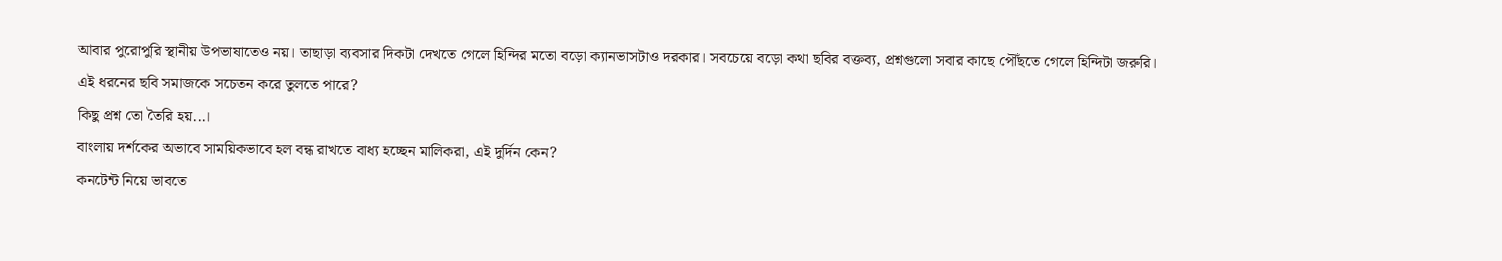আবার পুরোপুরি স্থানীয় উপভাষাতেও নয়। তাছাড়া ব্যবসার দিকটা দেখতে গেলে হিন্দির মতো বড়ো ক্যানভাসটাও দরকার। সবচেয়ে বড়ো কথা ছবির বক্তব্য, প্রশ্নগুলো সবার কাছে পৌঁছতে গেলে হিন্দিটা জরুরি।
এই ধরনের ছবি সমাজকে সচেতন করে তুলতে পারে?
কিছু প্রশ্ন তো তৈরি হয়...।
বাংলায় দর্শকের অভাবে সাময়িকভাবে হল বন্ধ রাখতে বাধ্য হচ্ছেন মালিকরা, এই দুর্দিন কেন?
কনটেন্ট নিয়ে ভাবতে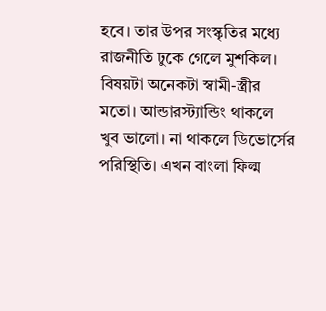হবে। তার উপর সংস্কৃতির মধ্যে রাজনীতি ঢুকে গেলে মুশকিল। বিষয়টা অনেকটা স্বামী-স্ত্রীর মতো। আন্ডারস্ট্যান্ডিং থাকলে খুব ভালো। না থাকলে ডিভোর্সের পরিস্থিতি। এখন বাংলা ফিল্ম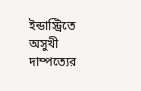ইন্ডাস্ট্রিতে অসুখী দাম্পত্যের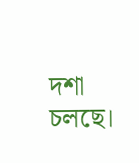দশা চলছে।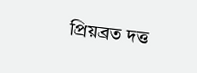প্রিয়ব্রত দত্ত